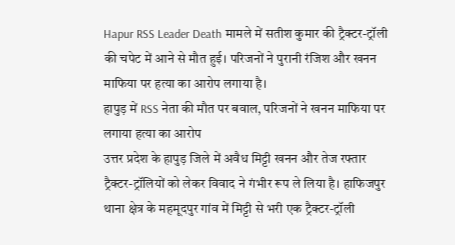Hapur RSS Leader Death मामले में सतीश कुमार की ट्रैक्टर-ट्रॉली की चपेट में आने से मौत हुई। परिजनों ने पुरानी रंजिश और खनन माफिया पर हत्या का आरोप लगाया है।
हापुड़ में RSS नेता की मौत पर बवाल, परिजनों ने खनन माफिया पर लगाया हत्या का आरोप
उत्तर प्रदेश के हापुड़ जिले में अवैध मिट्टी खनन और तेज रफ्तार ट्रैक्टर-ट्रॉलियों को लेकर विवाद ने गंभीर रूप ले लिया है। हाफिजपुर थाना क्षेत्र के महमूदपुर गांव में मिट्टी से भरी एक ट्रैक्टर-ट्रॉली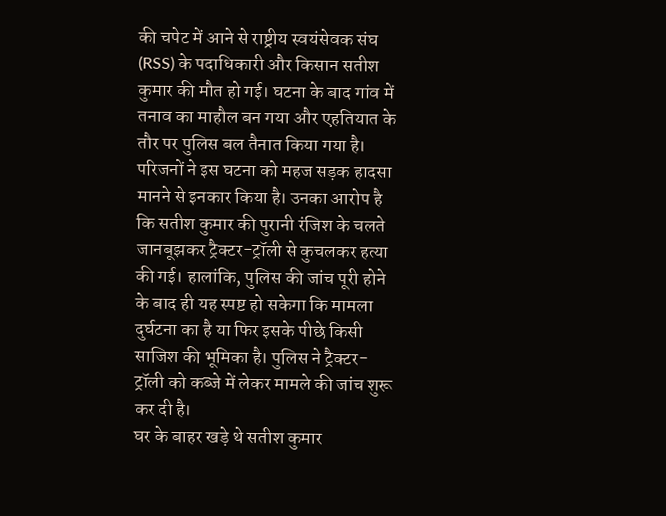की चपेट में आने से राष्ट्रीय स्वयंसेवक संघ (RSS) के पदाधिकारी और किसान सतीश कुमार की मौत हो गई। घटना के बाद गांव में तनाव का माहौल बन गया और एहतियात के तौर पर पुलिस बल तैनात किया गया है।
परिजनों ने इस घटना को महज सड़क हादसा मानने से इनकार किया है। उनका आरोप है कि सतीश कुमार की पुरानी रंजिश के चलते जानबूझकर ट्रैक्टर-ट्रॉली से कुचलकर हत्या की गई। हालांकि, पुलिस की जांच पूरी होने के बाद ही यह स्पष्ट हो सकेगा कि मामला दुर्घटना का है या फिर इसके पीछे किसी साजिश की भूमिका है। पुलिस ने ट्रैक्टर-ट्रॉली को कब्जे में लेकर मामले की जांच शुरू कर दी है।
घर के बाहर खड़े थे सतीश कुमार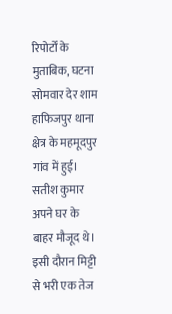रिपोर्टों के मुताबिक, घटना सोमवार देर शाम हाफिजपुर थाना क्षेत्र के महमूदपुर गांव में हुई। सतीश कुमार अपने घर के बाहर मौजूद थे। इसी दौरान मिट्टी से भरी एक तेज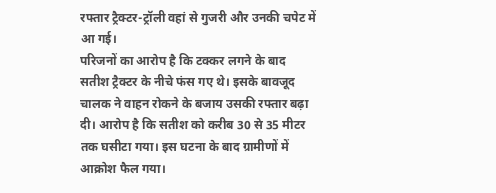रफ्तार ट्रैक्टर-ट्रॉली वहां से गुजरी और उनकी चपेट में आ गई।
परिजनों का आरोप है कि टक्कर लगने के बाद सतीश ट्रैक्टर के नीचे फंस गए थे। इसके बावजूद चालक ने वाहन रोकने के बजाय उसकी रफ्तार बढ़ा दी। आरोप है कि सतीश को करीब 30 से 35 मीटर तक घसीटा गया। इस घटना के बाद ग्रामीणों में आक्रोश फैल गया।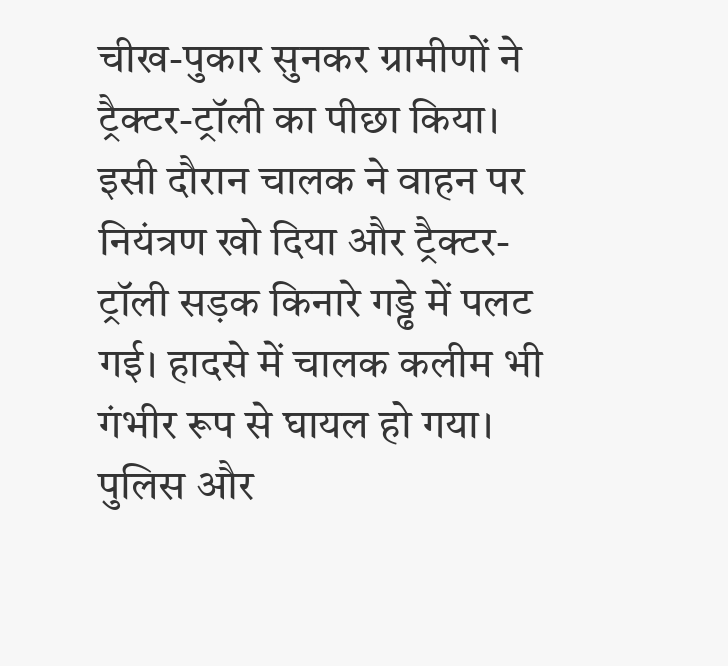चीख-पुकार सुनकर ग्रामीणों ने ट्रैक्टर-ट्रॉली का पीछा किया। इसी दौरान चालक ने वाहन पर नियंत्रण खो दिया और ट्रैक्टर-ट्रॉली सड़क किनारे गड्ढे में पलट गई। हादसे में चालक कलीम भी गंभीर रूप से घायल हो गया।
पुलिस और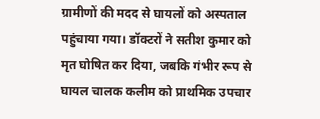ग्रामीणों की मदद से घायलों को अस्पताल पहुंचाया गया। डॉक्टरों ने सतीश कुमार को मृत घोषित कर दिया, जबकि गंभीर रूप से घायल चालक कलीम को प्राथमिक उपचार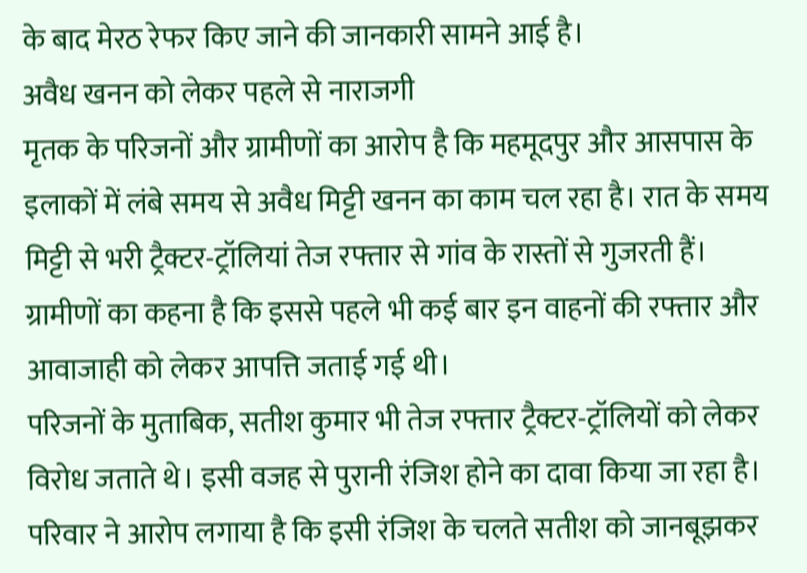के बाद मेरठ रेफर किए जाने की जानकारी सामने आई है।
अवैध खनन को लेकर पहले से नाराजगी
मृतक के परिजनों और ग्रामीणों का आरोप है कि महमूदपुर और आसपास के इलाकों में लंबे समय से अवैध मिट्टी खनन का काम चल रहा है। रात के समय मिट्टी से भरी ट्रैक्टर-ट्रॉलियां तेज रफ्तार से गांव के रास्तों से गुजरती हैं। ग्रामीणों का कहना है कि इससे पहले भी कई बार इन वाहनों की रफ्तार और आवाजाही को लेकर आपत्ति जताई गई थी।
परिजनों के मुताबिक, सतीश कुमार भी तेज रफ्तार ट्रैक्टर-ट्रॉलियों को लेकर विरोध जताते थे। इसी वजह से पुरानी रंजिश होने का दावा किया जा रहा है। परिवार ने आरोप लगाया है कि इसी रंजिश के चलते सतीश को जानबूझकर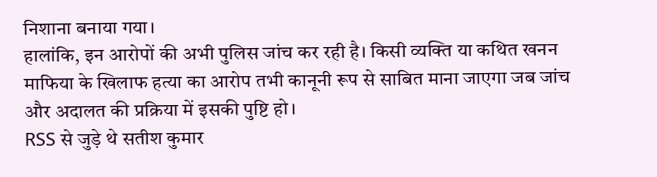निशाना बनाया गया।
हालांकि, इन आरोपों की अभी पुलिस जांच कर रही है। किसी व्यक्ति या कथित खनन माफिया के खिलाफ हत्या का आरोप तभी कानूनी रूप से साबित माना जाएगा जब जांच और अदालत की प्रक्रिया में इसकी पुष्टि हो।
RSS से जुड़े थे सतीश कुमार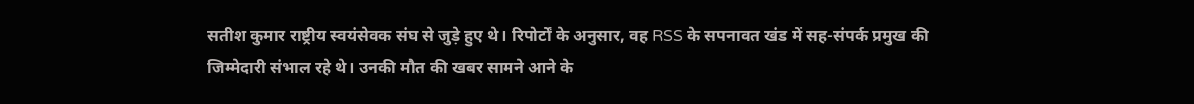सतीश कुमार राष्ट्रीय स्वयंसेवक संघ से जुड़े हुए थे। रिपोर्टों के अनुसार, वह RSS के सपनावत खंड में सह-संपर्क प्रमुख की जिम्मेदारी संभाल रहे थे। उनकी मौत की खबर सामने आने के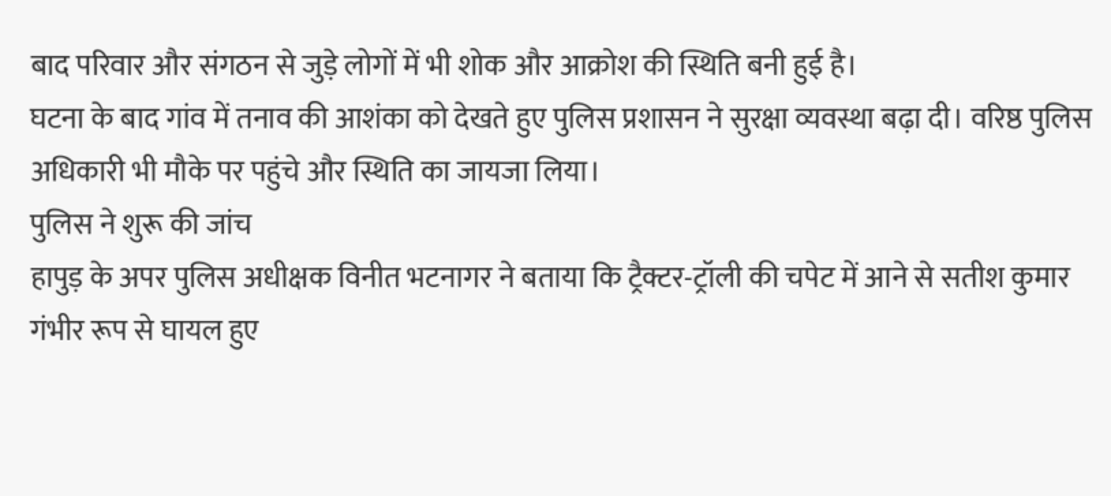बाद परिवार और संगठन से जुड़े लोगों में भी शोक और आक्रोश की स्थिति बनी हुई है।
घटना के बाद गांव में तनाव की आशंका को देखते हुए पुलिस प्रशासन ने सुरक्षा व्यवस्था बढ़ा दी। वरिष्ठ पुलिस अधिकारी भी मौके पर पहुंचे और स्थिति का जायजा लिया।
पुलिस ने शुरू की जांच
हापुड़ के अपर पुलिस अधीक्षक विनीत भटनागर ने बताया कि ट्रैक्टर-ट्रॉली की चपेट में आने से सतीश कुमार गंभीर रूप से घायल हुए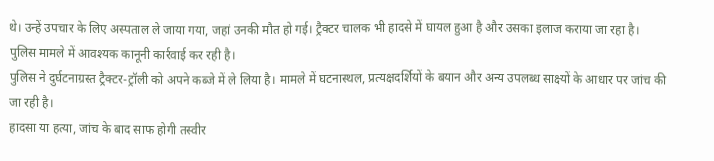थे। उन्हें उपचार के लिए अस्पताल ले जाया गया, जहां उनकी मौत हो गई। ट्रैक्टर चालक भी हादसे में घायल हुआ है और उसका इलाज कराया जा रहा है। पुलिस मामले में आवश्यक कानूनी कार्रवाई कर रही है।
पुलिस ने दुर्घटनाग्रस्त ट्रैक्टर-ट्रॉली को अपने कब्जे में ले लिया है। मामले में घटनास्थल, प्रत्यक्षदर्शियों के बयान और अन्य उपलब्ध साक्ष्यों के आधार पर जांच की जा रही है।
हादसा या हत्या, जांच के बाद साफ होगी तस्वीर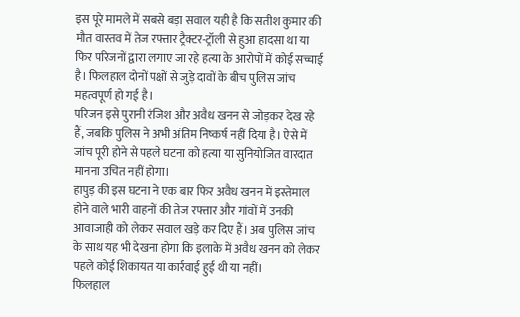इस पूरे मामले में सबसे बड़ा सवाल यही है कि सतीश कुमार की मौत वास्तव में तेज रफ्तार ट्रैक्टर-ट्रॉली से हुआ हादसा था या फिर परिजनों द्वारा लगाए जा रहे हत्या के आरोपों में कोई सच्चाई है। फिलहाल दोनों पक्षों से जुड़े दावों के बीच पुलिस जांच महत्वपूर्ण हो गई है।
परिजन इसे पुरानी रंजिश और अवैध खनन से जोड़कर देख रहे हैं, जबकि पुलिस ने अभी अंतिम निष्कर्ष नहीं दिया है। ऐसे में जांच पूरी होने से पहले घटना को हत्या या सुनियोजित वारदात मानना उचित नहीं होगा।
हापुड़ की इस घटना ने एक बार फिर अवैध खनन में इस्तेमाल होने वाले भारी वाहनों की तेज रफ्तार और गांवों में उनकी आवाजाही को लेकर सवाल खड़े कर दिए हैं। अब पुलिस जांच के साथ यह भी देखना होगा कि इलाके में अवैध खनन को लेकर पहले कोई शिकायत या कार्रवाई हुई थी या नहीं।
फिलहाल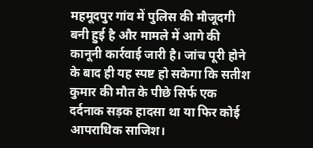महमूदपुर गांव में पुलिस की मौजूदगी बनी हुई है और मामले में आगे की कानूनी कार्रवाई जारी है। जांच पूरी होने के बाद ही यह स्पष्ट हो सकेगा कि सतीश कुमार की मौत के पीछे सिर्फ एक दर्दनाक सड़क हादसा था या फिर कोई आपराधिक साजिश।